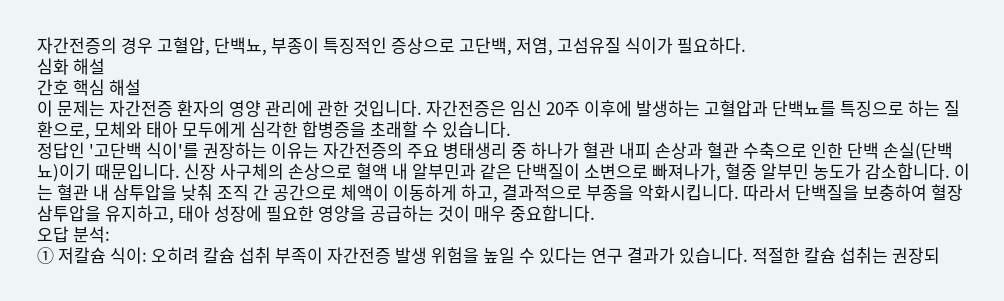자간전증의 경우 고혈압, 단백뇨, 부종이 특징적인 증상으로 고단백, 저염, 고섬유질 식이가 필요하다.
심화 해설
간호 핵심 해설
이 문제는 자간전증 환자의 영양 관리에 관한 것입니다. 자간전증은 임신 20주 이후에 발생하는 고혈압과 단백뇨를 특징으로 하는 질환으로, 모체와 태아 모두에게 심각한 합병증을 초래할 수 있습니다.
정답인 '고단백 식이'를 권장하는 이유는 자간전증의 주요 병태생리 중 하나가 혈관 내피 손상과 혈관 수축으로 인한 단백 손실(단백뇨)이기 때문입니다. 신장 사구체의 손상으로 혈액 내 알부민과 같은 단백질이 소변으로 빠져나가, 혈중 알부민 농도가 감소합니다. 이는 혈관 내 삼투압을 낮춰 조직 간 공간으로 체액이 이동하게 하고, 결과적으로 부종을 악화시킵니다. 따라서 단백질을 보충하여 혈장 삼투압을 유지하고, 태아 성장에 필요한 영양을 공급하는 것이 매우 중요합니다.
오답 분석:
① 저칼슘 식이: 오히려 칼슘 섭취 부족이 자간전증 발생 위험을 높일 수 있다는 연구 결과가 있습니다. 적절한 칼슘 섭취는 권장되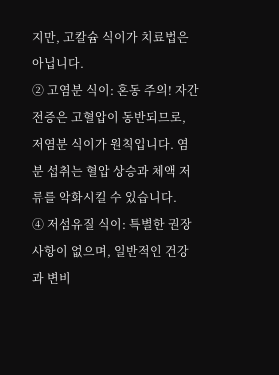지만, 고칼슘 식이가 치료법은 아닙니다.
② 고염분 식이: 혼동 주의! 자간전증은 고혈압이 동반되므로, 저염분 식이가 원칙입니다. 염분 섭취는 혈압 상승과 체액 저류를 악화시킬 수 있습니다.
④ 저섬유질 식이: 특별한 권장 사항이 없으며, 일반적인 건강과 변비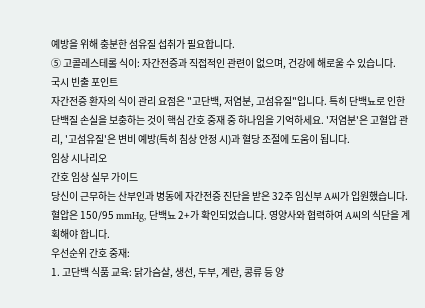예방을 위해 충분한 섬유질 섭취가 필요합니다.
⑤ 고콜레스테롤 식이: 자간전증과 직접적인 관련이 없으며, 건강에 해로울 수 있습니다.
국시 빈출 포인트
자간전증 환자의 식이 관리 요점은 "고단백, 저염분, 고섬유질"입니다. 특히 단백뇨로 인한 단백질 손실을 보충하는 것이 핵심 간호 중재 중 하나임을 기억하세요. '저염분'은 고혈압 관리, '고섬유질'은 변비 예방(특히 침상 안정 시)과 혈당 조절에 도움이 됩니다.
임상 시나리오
간호 임상 실무 가이드
당신이 근무하는 산부인과 병동에 자간전증 진단을 받은 32주 임신부 A씨가 입원했습니다. 혈압은 150/95 mmHg, 단백뇨 2+가 확인되었습니다. 영양사와 협력하여 A씨의 식단을 계획해야 합니다.
우선순위 간호 중재:
1. 고단백 식품 교육: 닭가슴살, 생선, 두부, 계란, 콩류 등 양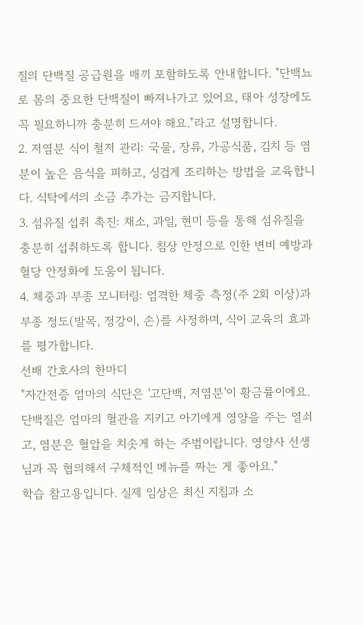질의 단백질 공급원을 매끼 포함하도록 안내합니다. "단백뇨로 몸의 중요한 단백질이 빠져나가고 있어요, 태아 성장에도 꼭 필요하니까 충분히 드셔야 해요."라고 설명합니다.
2. 저염분 식이 철저 관리: 국물, 장류, 가공식품, 김치 등 염분이 높은 음식을 피하고, 싱겁게 조리하는 방법을 교육합니다. 식탁에서의 소금 추가는 금지합니다.
3. 섬유질 섭취 촉진: 채소, 과일, 현미 등을 통해 섬유질을 충분히 섭취하도록 합니다. 침상 안정으로 인한 변비 예방과 혈당 안정화에 도움이 됩니다.
4. 체중과 부종 모니터링: 엄격한 체중 측정(주 2회 이상)과 부종 정도(발목, 정강이, 손)를 사정하며, 식이 교육의 효과를 평가합니다.
선배 간호사의 한마디
"자간전증 엄마의 식단은 '고단백, 저염분'이 황금률이에요. 단백질은 엄마의 혈관을 지키고 아기에게 영양을 주는 열쇠고, 염분은 혈압을 치솟게 하는 주범이랍니다. 영양사 선생님과 꼭 협의해서 구체적인 메뉴를 짜는 게 좋아요."
학습 참고용입니다. 실제 임상은 최신 지침과 소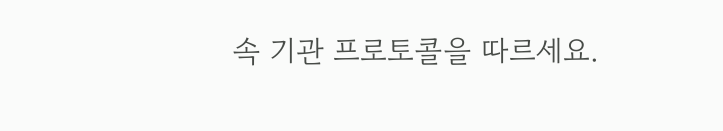속 기관 프로토콜을 따르세요.